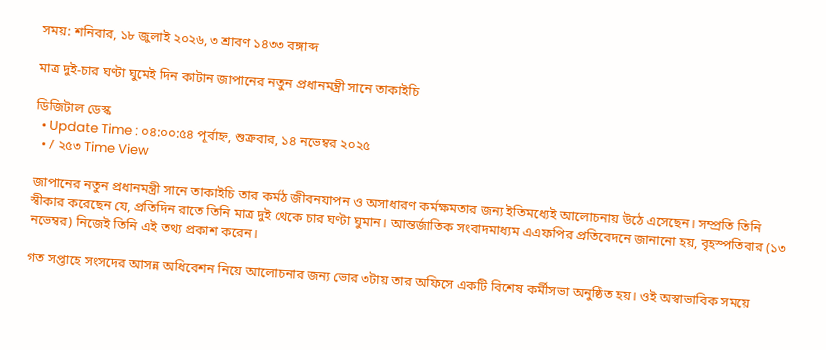সময়: শনিবার, ১৮ জুলাই ২০২৬, ৩ শ্রাবণ ১৪৩৩ বঙ্গাব্দ

মাত্র দুই-চার ঘণ্টা ঘুমেই দিন কাটান জাপানের নতুন প্রধানমন্ত্রী সানে তাকাইচি

ডিজিটাল ডেস্ক
  • Update Time : ০৪:০০:৫৪ পূর্বাহ্ন, শুক্রবার, ১৪ নভেম্বর ২০২৫
  • / ২৫৩ Time View

জাপানের নতুন প্রধানমন্ত্রী সানে তাকাইচি তার কর্মঠ জীবনযাপন ও অসাধারণ কর্মক্ষমতার জন্য ইতিমধ্যেই আলোচনায় উঠে এসেছেন। সম্প্রতি তিনি স্বীকার করেছেন যে, প্রতিদিন রাতে তিনি মাত্র দুই থেকে চার ঘণ্টা ঘুমান। আন্তর্জাতিক সংবাদমাধ্যম এএফপির প্রতিবেদনে জানানো হয়, বৃহস্পতিবার (১৩ নভেম্বর) নিজেই তিনি এই তথ্য প্রকাশ করেন।

গত সপ্তাহে সংসদের আসন্ন অধিবেশন নিয়ে আলোচনার জন্য ভোর ৩টায় তার অফিসে একটি বিশেষ কর্মীসভা অনুষ্ঠিত হয়। ওই অস্বাভাবিক সময়ে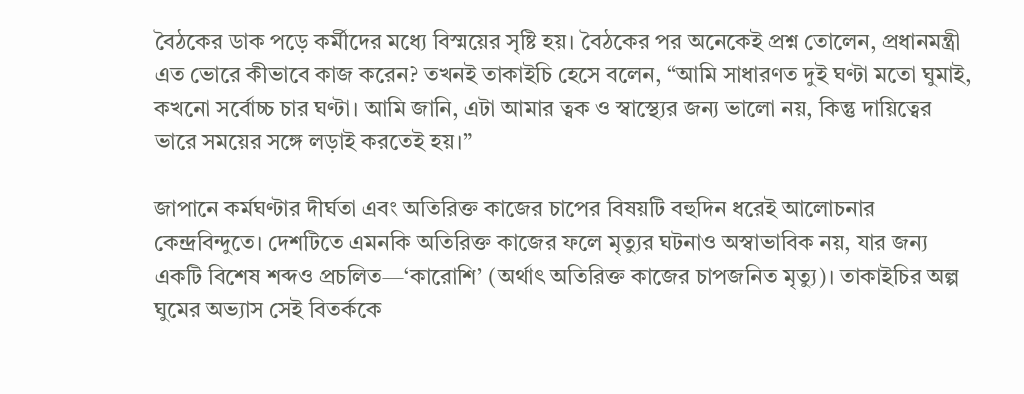বৈঠকের ডাক পড়ে কর্মীদের মধ্যে বিস্ময়ের সৃষ্টি হয়। বৈঠকের পর অনেকেই প্রশ্ন তোলেন, প্রধানমন্ত্রী এত ভোরে কীভাবে কাজ করেন? তখনই তাকাইচি হেসে বলেন, “আমি সাধারণত দুই ঘণ্টা মতো ঘুমাই, কখনো সর্বোচ্চ চার ঘণ্টা। আমি জানি, এটা আমার ত্বক ও স্বাস্থ্যের জন্য ভালো নয়, কিন্তু দায়িত্বের ভারে সময়ের সঙ্গে লড়াই করতেই হয়।”

জাপানে কর্মঘণ্টার দীর্ঘতা এবং অতিরিক্ত কাজের চাপের বিষয়টি বহুদিন ধরেই আলোচনার কেন্দ্রবিন্দুতে। দেশটিতে এমনকি অতিরিক্ত কাজের ফলে মৃত্যুর ঘটনাও অস্বাভাবিক নয়, যার জন্য একটি বিশেষ শব্দও প্রচলিত—‘কারোশি’ (অর্থাৎ অতিরিক্ত কাজের চাপজনিত মৃত্যু)। তাকাইচির অল্প ঘুমের অভ্যাস সেই বিতর্ককে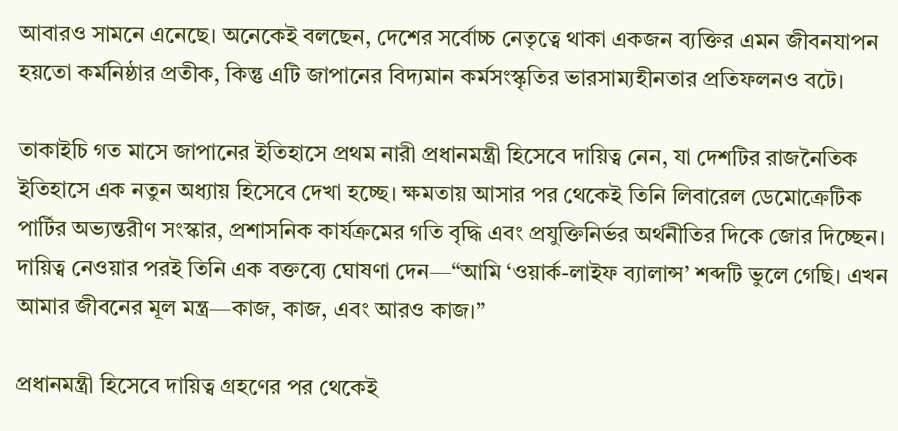আবারও সামনে এনেছে। অনেকেই বলছেন, দেশের সর্বোচ্চ নেতৃত্বে থাকা একজন ব্যক্তির এমন জীবনযাপন হয়তো কর্মনিষ্ঠার প্রতীক, কিন্তু এটি জাপানের বিদ্যমান কর্মসংস্কৃতির ভারসাম্যহীনতার প্রতিফলনও বটে।

তাকাইচি গত মাসে জাপানের ইতিহাসে প্রথম নারী প্রধানমন্ত্রী হিসেবে দায়িত্ব নেন, যা দেশটির রাজনৈতিক ইতিহাসে এক নতুন অধ্যায় হিসেবে দেখা হচ্ছে। ক্ষমতায় আসার পর থেকেই তিনি লিবারেল ডেমোক্রেটিক পার্টির অভ্যন্তরীণ সংস্কার, প্রশাসনিক কার্যক্রমের গতি বৃদ্ধি এবং প্রযুক্তিনির্ভর অর্থনীতির দিকে জোর দিচ্ছেন। দায়িত্ব নেওয়ার পরই তিনি এক বক্তব্যে ঘোষণা দেন—“আমি ‘ওয়ার্ক-লাইফ ব্যালান্স’ শব্দটি ভুলে গেছি। এখন আমার জীবনের মূল মন্ত্র—কাজ, কাজ, এবং আরও কাজ।”

প্রধানমন্ত্রী হিসেবে দায়িত্ব গ্রহণের পর থেকেই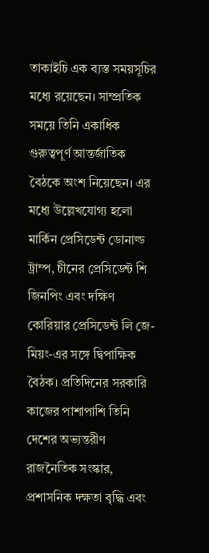তাকাইচি এক ব্যস্ত সময়সূচির মধ্যে রয়েছেন। সাম্প্রতিক সময়ে তিনি একাধিক গুরুত্বপূর্ণ আন্তর্জাতিক বৈঠকে অংশ নিয়েছেন। এর মধ্যে উল্লেখযোগ্য হলো মার্কিন প্রেসিডেন্ট ডোনাল্ড ট্রাম্প, চীনের প্রেসিডেন্ট শি জিনপিং এবং দক্ষিণ কোরিয়ার প্রেসিডেন্ট লি জে-মিয়ং-এর সঙ্গে দ্বিপাক্ষিক বৈঠক। প্রতিদিনের সরকারি কাজের পাশাপাশি তিনি দেশের অভ্যন্তরীণ রাজনৈতিক সংস্কার, প্রশাসনিক দক্ষতা বৃদ্ধি এবং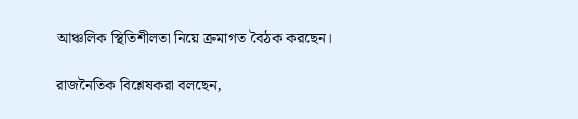আঞ্চলিক স্থিতিশীলতা নিয়ে ক্রমাগত বৈঠক করছেন।

রাজনৈতিক বিশ্লেষকরা বলছেন,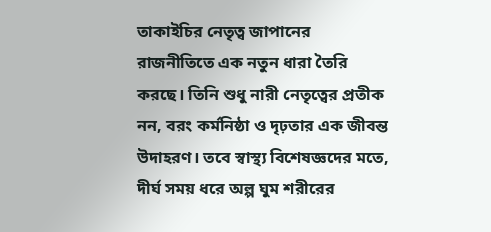তাকাইচির নেতৃত্ব জাপানের রাজনীতিতে এক নতুন ধারা তৈরি করছে। তিনি শুধু নারী নেতৃত্বের প্রতীক নন, বরং কর্মনিষ্ঠা ও দৃঢ়তার এক জীবন্ত উদাহরণ। তবে স্বাস্থ্য বিশেষজ্ঞদের মতে, দীর্ঘ সময় ধরে অল্প ঘুম শরীরের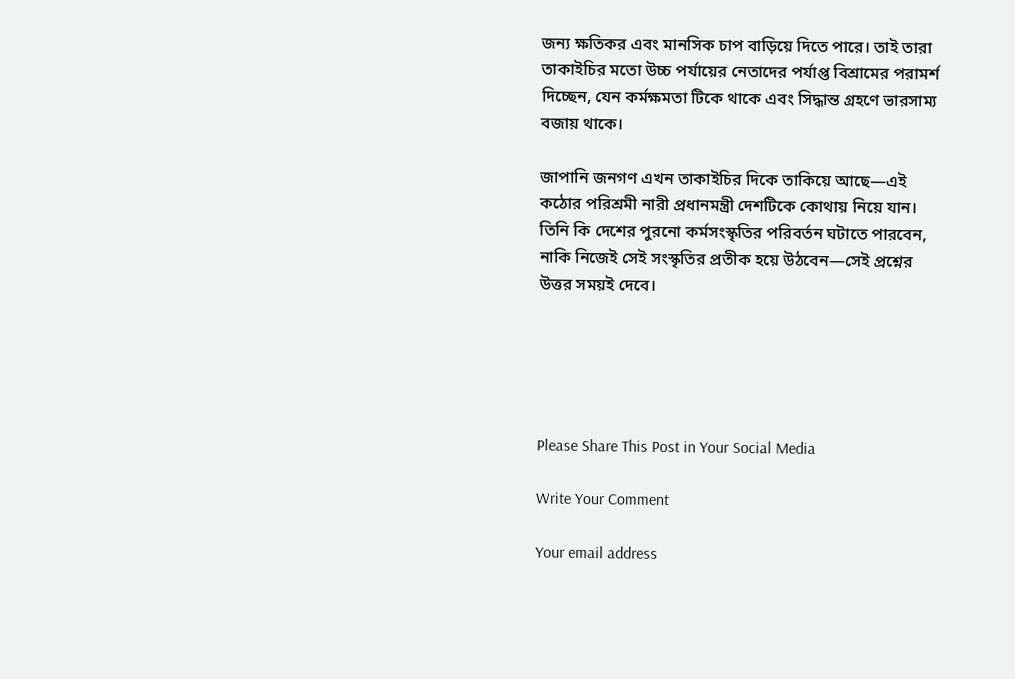জন্য ক্ষতিকর এবং মানসিক চাপ বাড়িয়ে দিতে পারে। তাই তারা তাকাইচির মতো উচ্চ পর্যায়ের নেতাদের পর্যাপ্ত বিশ্রামের পরামর্শ দিচ্ছেন, যেন কর্মক্ষমতা টিকে থাকে এবং সিদ্ধান্ত গ্রহণে ভারসাম্য বজায় থাকে।

জাপানি জনগণ এখন তাকাইচির দিকে তাকিয়ে আছে—এই কঠোর পরিশ্রমী নারী প্রধানমন্ত্রী দেশটিকে কোথায় নিয়ে যান। তিনি কি দেশের পুরনো কর্মসংস্কৃতির পরিবর্তন ঘটাতে পারবেন, নাকি নিজেই সেই সংস্কৃতির প্রতীক হয়ে উঠবেন—সেই প্রশ্নের উত্তর সময়ই দেবে।





Please Share This Post in Your Social Media

Write Your Comment

Your email address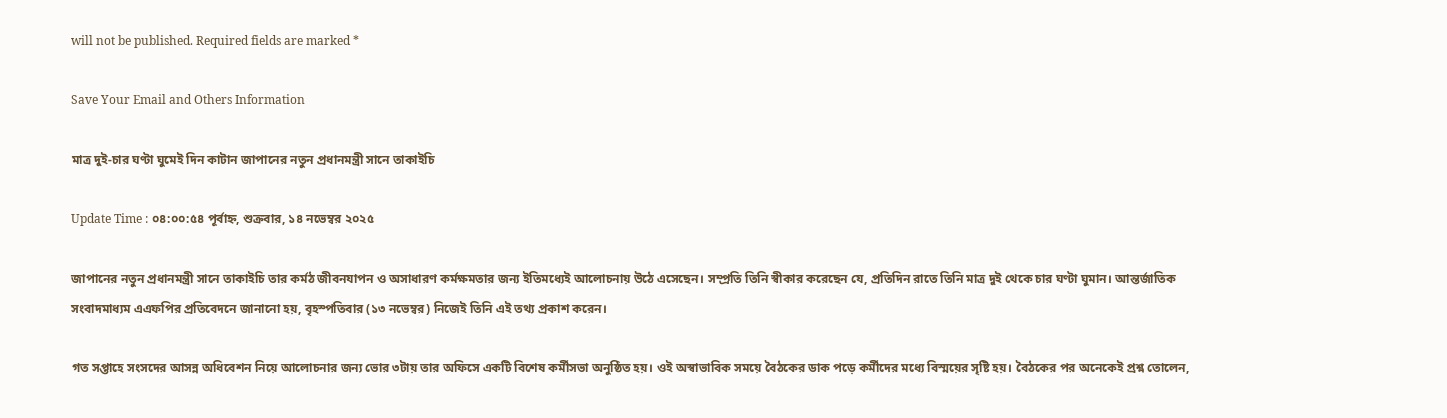will not be published. Required fields are marked *

Save Your Email and Others Information

মাত্র দুই-চার ঘণ্টা ঘুমেই দিন কাটান জাপানের নতুন প্রধানমন্ত্রী সানে তাকাইচি

Update Time : ০৪:০০:৫৪ পূর্বাহ্ন, শুক্রবার, ১৪ নভেম্বর ২০২৫

জাপানের নতুন প্রধানমন্ত্রী সানে তাকাইচি তার কর্মঠ জীবনযাপন ও অসাধারণ কর্মক্ষমতার জন্য ইতিমধ্যেই আলোচনায় উঠে এসেছেন। সম্প্রতি তিনি স্বীকার করেছেন যে, প্রতিদিন রাতে তিনি মাত্র দুই থেকে চার ঘণ্টা ঘুমান। আন্তর্জাতিক সংবাদমাধ্যম এএফপির প্রতিবেদনে জানানো হয়, বৃহস্পতিবার (১৩ নভেম্বর) নিজেই তিনি এই তথ্য প্রকাশ করেন।

গত সপ্তাহে সংসদের আসন্ন অধিবেশন নিয়ে আলোচনার জন্য ভোর ৩টায় তার অফিসে একটি বিশেষ কর্মীসভা অনুষ্ঠিত হয়। ওই অস্বাভাবিক সময়ে বৈঠকের ডাক পড়ে কর্মীদের মধ্যে বিস্ময়ের সৃষ্টি হয়। বৈঠকের পর অনেকেই প্রশ্ন তোলেন,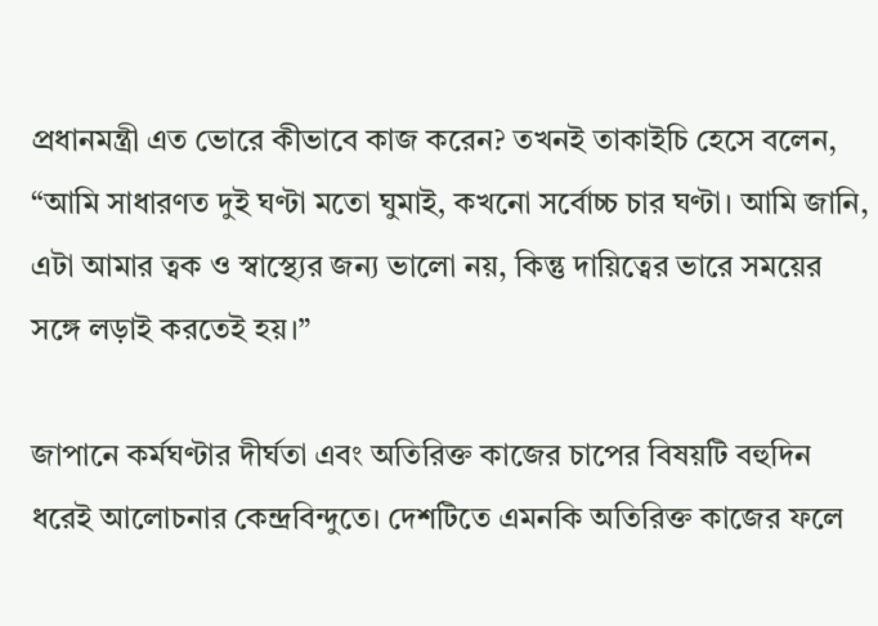প্রধানমন্ত্রী এত ভোরে কীভাবে কাজ করেন? তখনই তাকাইচি হেসে বলেন, “আমি সাধারণত দুই ঘণ্টা মতো ঘুমাই, কখনো সর্বোচ্চ চার ঘণ্টা। আমি জানি, এটা আমার ত্বক ও স্বাস্থ্যের জন্য ভালো নয়, কিন্তু দায়িত্বের ভারে সময়ের সঙ্গে লড়াই করতেই হয়।”

জাপানে কর্মঘণ্টার দীর্ঘতা এবং অতিরিক্ত কাজের চাপের বিষয়টি বহুদিন ধরেই আলোচনার কেন্দ্রবিন্দুতে। দেশটিতে এমনকি অতিরিক্ত কাজের ফলে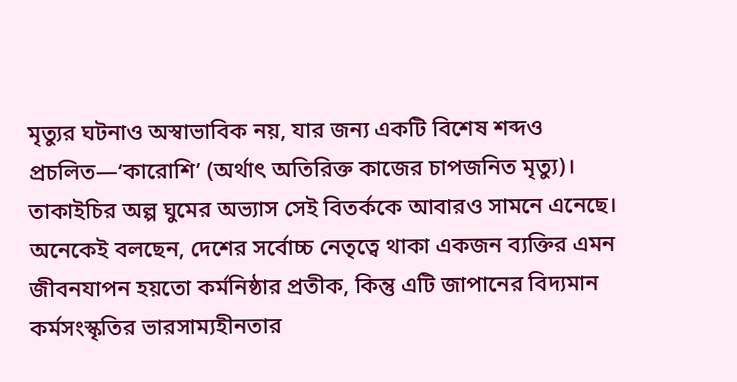মৃত্যুর ঘটনাও অস্বাভাবিক নয়, যার জন্য একটি বিশেষ শব্দও প্রচলিত—‘কারোশি’ (অর্থাৎ অতিরিক্ত কাজের চাপজনিত মৃত্যু)। তাকাইচির অল্প ঘুমের অভ্যাস সেই বিতর্ককে আবারও সামনে এনেছে। অনেকেই বলছেন, দেশের সর্বোচ্চ নেতৃত্বে থাকা একজন ব্যক্তির এমন জীবনযাপন হয়তো কর্মনিষ্ঠার প্রতীক, কিন্তু এটি জাপানের বিদ্যমান কর্মসংস্কৃতির ভারসাম্যহীনতার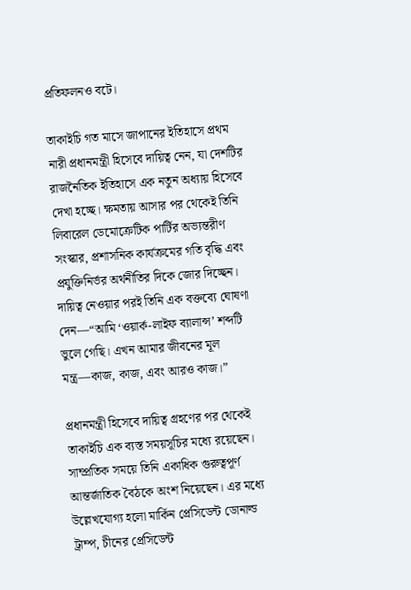প্রতিফলনও বটে।

তাকাইচি গত মাসে জাপানের ইতিহাসে প্রথম নারী প্রধানমন্ত্রী হিসেবে দায়িত্ব নেন, যা দেশটির রাজনৈতিক ইতিহাসে এক নতুন অধ্যায় হিসেবে দেখা হচ্ছে। ক্ষমতায় আসার পর থেকেই তিনি লিবারেল ডেমোক্রেটিক পার্টির অভ্যন্তরীণ সংস্কার, প্রশাসনিক কার্যক্রমের গতি বৃদ্ধি এবং প্রযুক্তিনির্ভর অর্থনীতির দিকে জোর দিচ্ছেন। দায়িত্ব নেওয়ার পরই তিনি এক বক্তব্যে ঘোষণা দেন—“আমি ‘ওয়ার্ক-লাইফ ব্যালান্স’ শব্দটি ভুলে গেছি। এখন আমার জীবনের মূল মন্ত্র—কাজ, কাজ, এবং আরও কাজ।”

প্রধানমন্ত্রী হিসেবে দায়িত্ব গ্রহণের পর থেকেই তাকাইচি এক ব্যস্ত সময়সূচির মধ্যে রয়েছেন। সাম্প্রতিক সময়ে তিনি একাধিক গুরুত্বপূর্ণ আন্তর্জাতিক বৈঠকে অংশ নিয়েছেন। এর মধ্যে উল্লেখযোগ্য হলো মার্কিন প্রেসিডেন্ট ডোনাল্ড ট্রাম্প, চীনের প্রেসিডেন্ট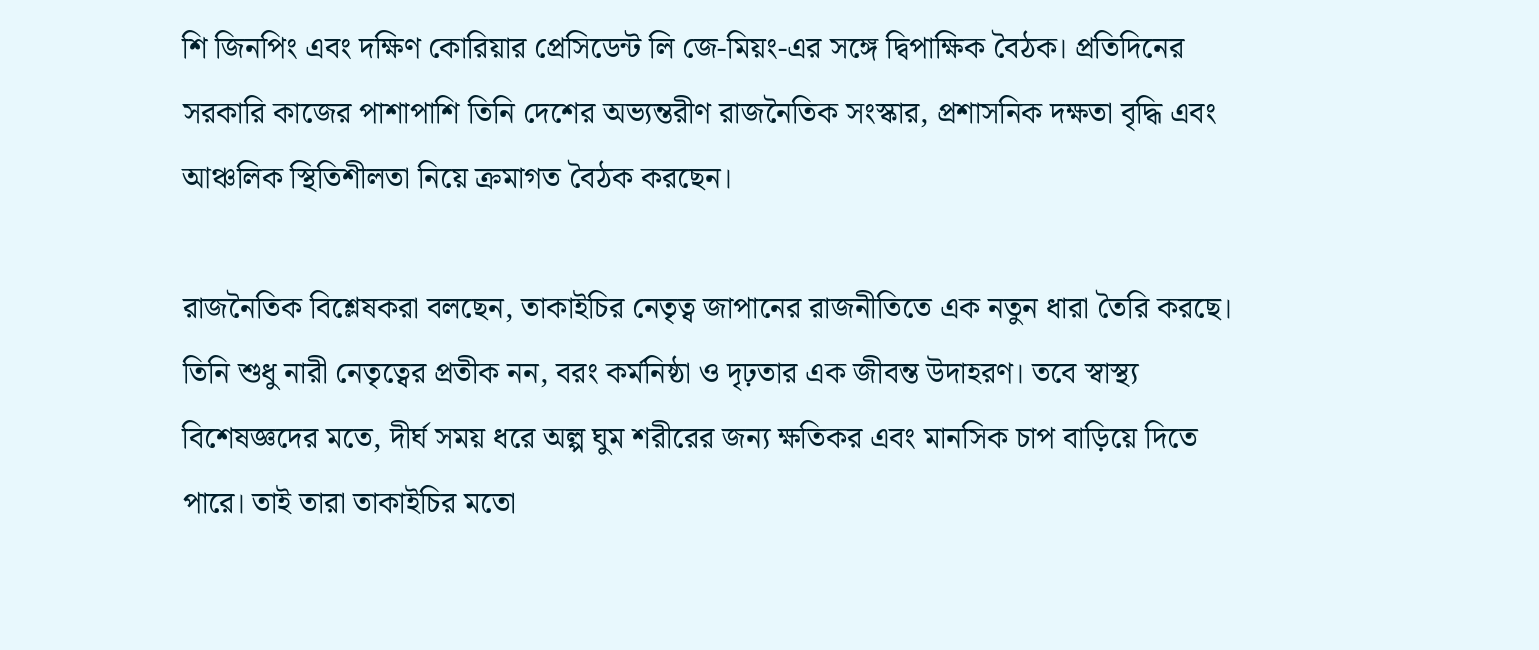শি জিনপিং এবং দক্ষিণ কোরিয়ার প্রেসিডেন্ট লি জে-মিয়ং-এর সঙ্গে দ্বিপাক্ষিক বৈঠক। প্রতিদিনের সরকারি কাজের পাশাপাশি তিনি দেশের অভ্যন্তরীণ রাজনৈতিক সংস্কার, প্রশাসনিক দক্ষতা বৃদ্ধি এবং আঞ্চলিক স্থিতিশীলতা নিয়ে ক্রমাগত বৈঠক করছেন।

রাজনৈতিক বিশ্লেষকরা বলছেন, তাকাইচির নেতৃত্ব জাপানের রাজনীতিতে এক নতুন ধারা তৈরি করছে। তিনি শুধু নারী নেতৃত্বের প্রতীক নন, বরং কর্মনিষ্ঠা ও দৃঢ়তার এক জীবন্ত উদাহরণ। তবে স্বাস্থ্য বিশেষজ্ঞদের মতে, দীর্ঘ সময় ধরে অল্প ঘুম শরীরের জন্য ক্ষতিকর এবং মানসিক চাপ বাড়িয়ে দিতে পারে। তাই তারা তাকাইচির মতো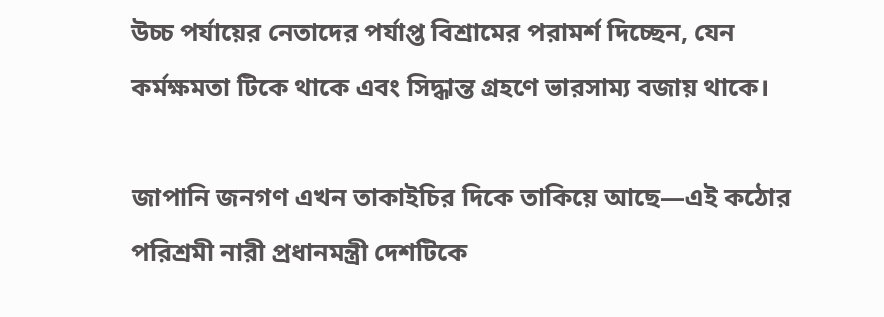উচ্চ পর্যায়ের নেতাদের পর্যাপ্ত বিশ্রামের পরামর্শ দিচ্ছেন, যেন কর্মক্ষমতা টিকে থাকে এবং সিদ্ধান্ত গ্রহণে ভারসাম্য বজায় থাকে।

জাপানি জনগণ এখন তাকাইচির দিকে তাকিয়ে আছে—এই কঠোর পরিশ্রমী নারী প্রধানমন্ত্রী দেশটিকে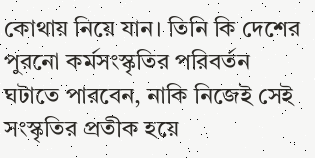কোথায় নিয়ে যান। তিনি কি দেশের পুরনো কর্মসংস্কৃতির পরিবর্তন ঘটাতে পারবেন, নাকি নিজেই সেই সংস্কৃতির প্রতীক হয়ে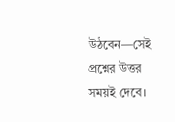উঠবেন—সেই প্রশ্নের উত্তর সময়ই দেবে।